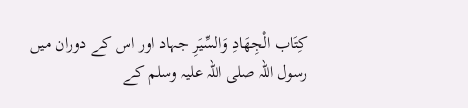كِتَاب الْجِهَادِ وَالسِّيَرِ جہاد اور اس کے دوران میں رسول اللہ صلی اللہ علیہ وسلم کے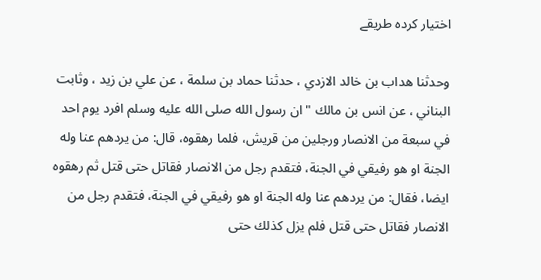اختیار کردہ طریقے

وحدثنا هداب بن خالد الازدي ، حدثنا حماد بن سلمة ، عن علي بن زيد ، وثابت البناني ، عن انس بن مالك " ان رسول الله صلى الله عليه وسلم افرد يوم احد في سبعة من الانصار ورجلين من قريش، فلما رهقوه، قال: من يردهم عنا وله الجنة او هو رفيقي في الجنة، فتقدم رجل من الانصار فقاتل حتى قتل ثم رهقوه ايضا، فقال: من يردهم عنا وله الجنة او هو رفيقي في الجنة، فتقدم رجل من الانصار فقاتل حتى قتل فلم يزل كذلك حتى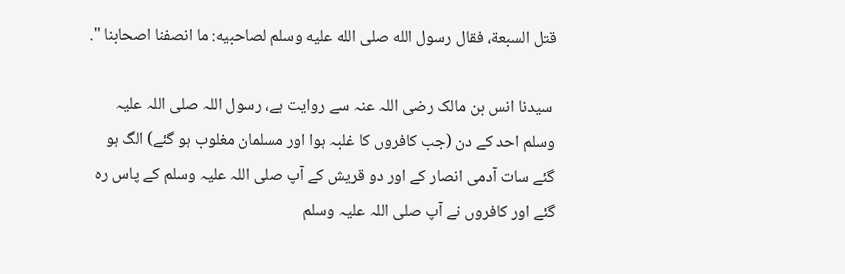قتل السبعة، فقال رسول الله صلى الله عليه وسلم لصاحبيه: ما انصفنا اصحابنا ".

 سیدنا انس بن مالک رضی اللہ عنہ سے روایت ہے، رسول اللہ صلی اللہ علیہ وسلم احد کے دن (جب کافروں کا غلبہ ہوا اور مسلمان مغلوب ہو گئے) الگ ہو گئے سات آدمی انصار کے اور دو قریش کے آپ صلی اللہ علیہ وسلم کے پاس رہ گئے اور کافروں نے آپ صلی اللہ علیہ وسلم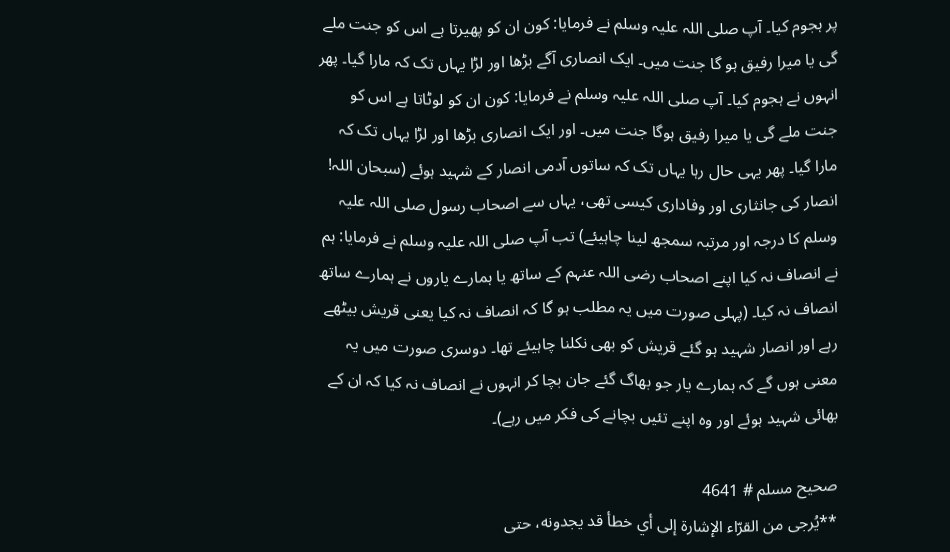پر ہجوم کیا۔ آپ صلی اللہ علیہ وسلم نے فرمایا: کون ان کو پھیرتا ہے اس کو جنت ملے گی یا میرا رفیق ہو گا جنت میں۔ ایک انصاری آگے بڑھا اور لڑا یہاں تک کہ مارا گیا۔ پھر انہوں نے ہجوم کیا۔ آپ صلی اللہ علیہ وسلم نے فرمایا: کون ان کو لوٹاتا ہے اس کو جنت ملے گی یا میرا رفیق ہوگا جنت میں۔ اور ایک انصاری بڑھا اور لڑا یہاں تک کہ مارا گیا۔ پھر یہی حال رہا یہاں تک کہ ساتوں آدمی انصار کے شہید ہوئے (سبحان اللہ! انصار کی جانثاری اور وفاداری کیسی تھی، یہاں سے اصحاب رسول صلی اللہ علیہ وسلم کا درجہ اور مرتبہ سمجھ لینا چاہیئے) تب آپ صلی اللہ علیہ وسلم نے فرمایا: ہم نے انصاف نہ کیا اپنے اصحاب رضی اللہ عنہم کے ساتھ یا ہمارے یاروں نے ہمارے ساتھ انصاف نہ کیا۔ (پہلی صورت میں یہ مطلب ہو گا کہ انصاف نہ کیا یعنی قریش بیٹھے رہے اور انصار شہید ہو گئے قریش کو بھی نکلنا چاہیئے تھا۔ دوسری صورت میں یہ معنی ہوں گے کہ ہمارے یار جو بھاگ گئے جان بچا کر انہوں نے انصاف نہ کیا کہ ان کے بھائی شہید ہوئے اور وہ اپنے تئیں بچانے کی فکر میں رہے)۔

صحيح مسلم # 4641
**يُرجى من القرّاء الإشارة إلى أي خطأ قد يجدونه، حتى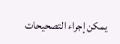يمكن إجراء التصحيحات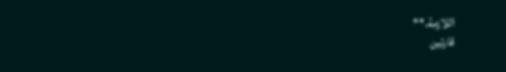اللازمة.**
قارئین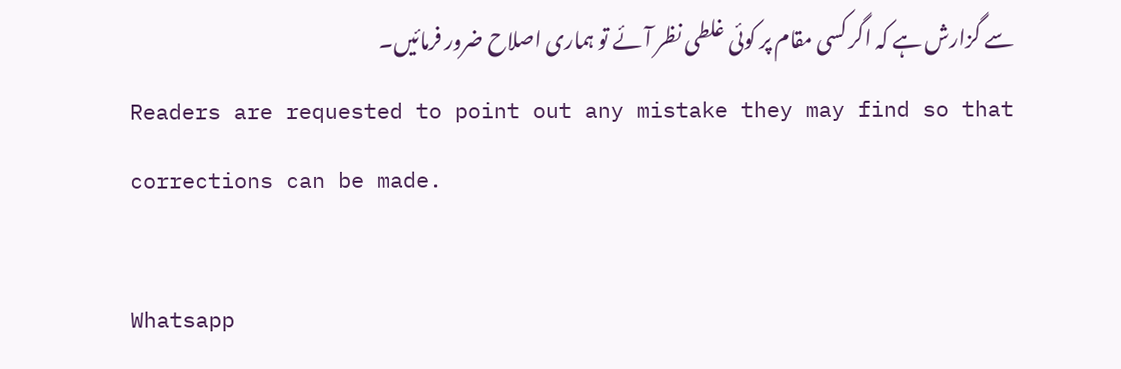سے گزارش ہے کہ اگر کسی مقام پر کوئی غلطی نظر آئے تو ہماری اصلاح ضرور فرمائیں۔
Readers are requested to point out any mistake they may find so that corrections can be made.

Whatsapp